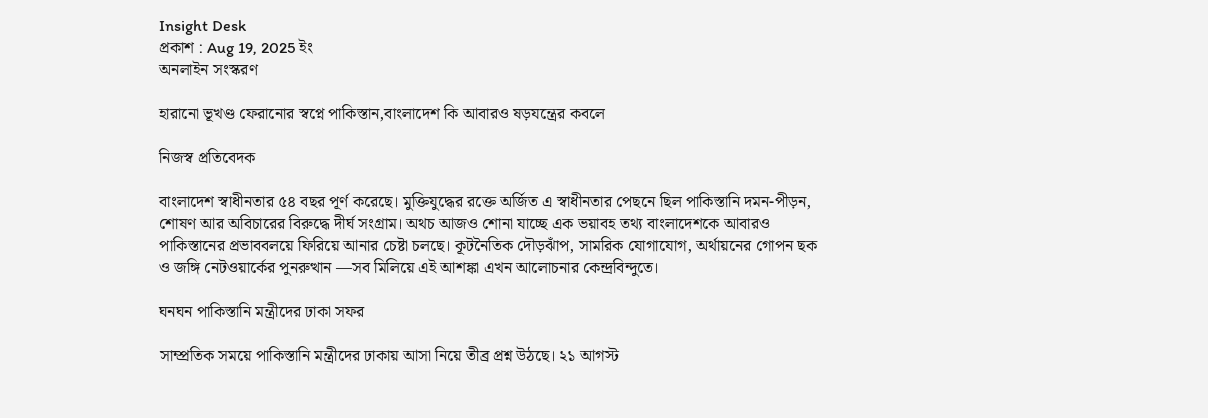Insight Desk
প্রকাশ : Aug 19, 2025 ইং
অনলাইন সংস্করণ

হারানো ভূখণ্ড ফেরানোর স্বপ্নে পাকিস্তান,বাংলাদেশ কি আবারও ষড়যন্ত্রের কবলে

নিজস্ব প্রতিবেদক

বাংলাদেশ স্বাধীনতার ৫৪ বছর পূর্ণ করেছে। মুক্তিযুদ্ধের রক্তে অর্জিত এ স্বাধীনতার পেছনে ছিল পাকিস্তানি দমন-পীড়ন, শোষণ আর অবিচারের বিরুদ্ধে দীর্ঘ সংগ্রাম। অথচ আজও শোনা যাচ্ছে এক ভয়াবহ তথ্য বাংলাদেশকে আবারও পাকিস্তানের প্রভাববলয়ে ফিরিয়ে আনার চেষ্টা চলছে। কূটনৈতিক দৌড়ঝাঁপ, সামরিক যোগাযোগ, অর্থায়নের গোপন ছক ও জঙ্গি নেটওয়ার্কের পুনরুত্থান —সব মিলিয়ে এই আশঙ্কা এখন আলোচনার কেন্দ্রবিন্দুতে।

ঘনঘন পাকিস্তানি মন্ত্রীদের ঢাকা সফর

সাম্প্রতিক সময়ে পাকিস্তানি মন্ত্রীদের ঢাকায় আসা নিয়ে তীব্র প্রশ্ন উঠছে। ২১ আগস্ট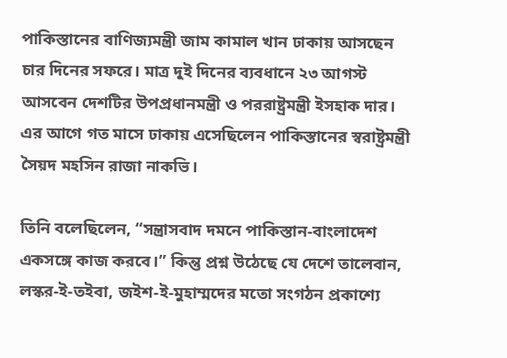পাকিস্তানের বাণিজ্যমন্ত্রী জাম কামাল খান ঢাকায় আসছেন চার দিনের সফরে। মাত্র দুই দিনের ব্যবধানে ২৩ আগস্ট আসবেন দেশটির উপপ্রধানমন্ত্রী ও পররাষ্ট্রমন্ত্রী ইসহাক দার। এর আগে গত মাসে ঢাকায় এসেছিলেন পাকিস্তানের স্বরাষ্ট্রমন্ত্রী সৈয়দ মহসিন রাজা নাকভি।

তিনি বলেছিলেন, “সন্ত্রাসবাদ দমনে পাকিস্তান-বাংলাদেশ একসঙ্গে কাজ করবে।” কিন্তু প্রশ্ন উঠেছে যে দেশে তালেবান, লস্কর-ই-তইবা, জইশ-ই-মুহাম্মদের মতো সংগঠন প্রকাশ্যে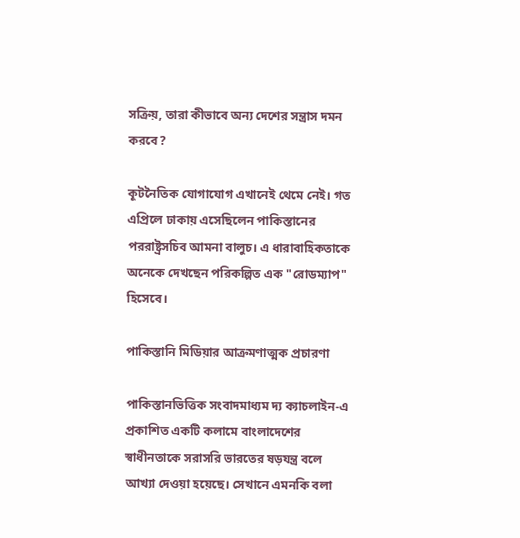সক্রিয়, তারা কীভাবে অন্য দেশের সন্ত্রাস দমন করবে?

কূটনৈতিক যোগাযোগ এখানেই থেমে নেই। গত এপ্রিলে ঢাকায় এসেছিলেন পাকিস্তানের পররাষ্ট্রসচিব আমনা বালুচ। এ ধারাবাহিকতাকে অনেকে দেখছেন পরিকল্পিত এক "রোডম্যাপ" হিসেবে।

পাকিস্তানি মিডিয়ার আক্রমণাত্মক প্রচারণা

পাকিস্তানভিত্তিক সংবাদমাধ্যম দ্য ক্যাচলাইন-এ প্রকাশিত একটি কলামে বাংলাদেশের স্বাধীনতাকে সরাসরি ভারতের ষড়যন্ত্র বলে আখ্যা দেওয়া হয়েছে। সেখানে এমনকি বলা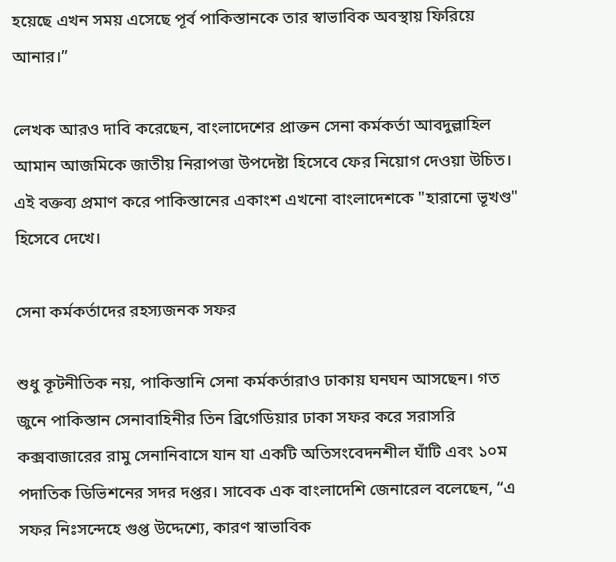হয়েছে এখন সময় এসেছে পূর্ব পাকিস্তানকে তার স্বাভাবিক অবস্থায় ফিরিয়ে আনার।”

লেখক আরও দাবি করেছেন, বাংলাদেশের প্রাক্তন সেনা কর্মকর্তা আবদুল্লাহিল আমান আজমিকে জাতীয় নিরাপত্তা উপদেষ্টা হিসেবে ফের নিয়োগ দেওয়া উচিত। এই বক্তব্য প্রমাণ করে পাকিস্তানের একাংশ এখনো বাংলাদেশকে "হারানো ভূখণ্ড" হিসেবে দেখে।

সেনা কর্মকর্তাদের রহস্যজনক সফর

শুধু কূটনীতিক নয়, পাকিস্তানি সেনা কর্মকর্তারাও ঢাকায় ঘনঘন আসছেন। গত জুনে পাকিস্তান সেনাবাহিনীর তিন ব্রিগেডিয়ার ঢাকা সফর করে সরাসরি কক্সবাজারের রামু সেনানিবাসে যান যা একটি অতিসংবেদনশীল ঘাঁটি এবং ১০ম পদাতিক ডিভিশনের সদর দপ্তর। সাবেক এক বাংলাদেশি জেনারেল বলেছেন, “এ সফর নিঃসন্দেহে গুপ্ত উদ্দেশ্যে, কারণ স্বাভাবিক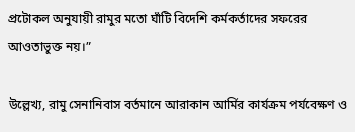প্রটোকল অনুযায়ী রামুর মতো ঘাঁটি বিদেশি কর্মকর্তাদের সফরের আওতাভুক্ত নয়।”

উল্লেখ্য, রামু সেনানিবাস বর্তমানে আরাকান আর্মির কার্যক্রম পর্যবেক্ষণ ও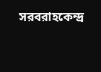সরবরাহকেন্দ্র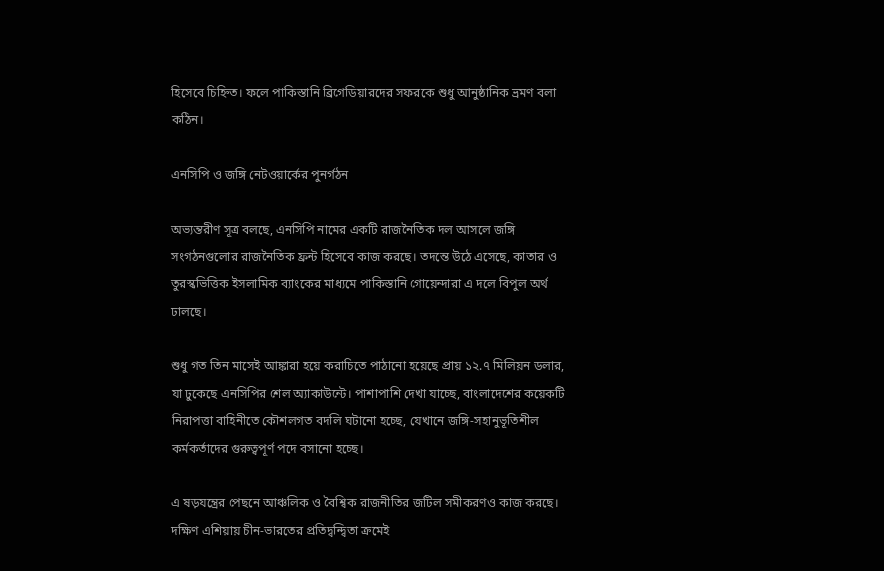হিসেবে চিহ্নিত। ফলে পাকিস্তানি ব্রিগেডিয়ারদের সফরকে শুধু আনুষ্ঠানিক ভ্রমণ বলা কঠিন।

এনসিপি ও জঙ্গি নেটওয়ার্কের পুনর্গঠন

অভ্যন্তরীণ সূত্র বলছে, এনসিপি নামের একটি রাজনৈতিক দল আসলে জঙ্গি সংগঠনগুলোর রাজনৈতিক ফ্রন্ট হিসেবে কাজ করছে। তদন্তে উঠে এসেছে, কাতার ও তুরস্কভিত্তিক ইসলামিক ব্যাংকের মাধ্যমে পাকিস্তানি গোয়েন্দারা এ দলে বিপুল অর্থ ঢালছে।

শুধু গত তিন মাসেই আঙ্কারা হয়ে করাচিতে পাঠানো হয়েছে প্রায় ১২.৭ মিলিয়ন ডলার, যা ঢুকেছে এনসিপির শেল অ্যাকাউন্টে। পাশাপাশি দেখা যাচ্ছে, বাংলাদেশের কয়েকটি নিরাপত্তা বাহিনীতে কৌশলগত বদলি ঘটানো হচ্ছে, যেখানে জঙ্গি-সহানুভূতিশীল কর্মকর্তাদের গুরুত্বপূর্ণ পদে বসানো হচ্ছে।

এ ষড়যন্ত্রের পেছনে আঞ্চলিক ও বৈশ্বিক রাজনীতির জটিল সমীকরণও কাজ করছে। দক্ষিণ এশিয়ায় চীন-ভারতের প্রতিদ্বন্দ্বিতা ক্রমেই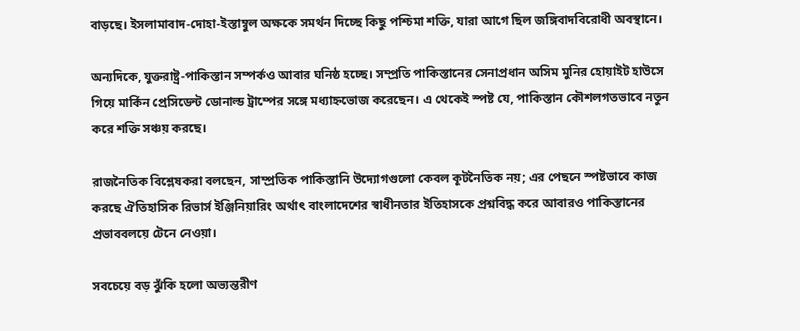বাড়ছে। ইসলামাবাদ-দোহা-ইস্তাম্বুল অক্ষকে সমর্থন দিচ্ছে কিছু পশ্চিমা শক্তি, যারা আগে ছিল জঙ্গিবাদবিরোধী অবস্থানে।

অন্যদিকে, যুক্তরাষ্ট্র-পাকিস্তান সম্পর্কও আবার ঘনিষ্ঠ হচ্ছে। সম্প্রতি পাকিস্তানের সেনাপ্রধান অসিম মুনির হোয়াইট হাউসে গিয়ে মার্কিন প্রেসিডেন্ট ডোনাল্ড ট্রাম্পের সঙ্গে মধ্যাহ্নভোজ করেছেন। এ থেকেই স্পষ্ট যে, পাকিস্তান কৌশলগতভাবে নতুন করে শক্তি সঞ্চয় করছে।

রাজনৈতিক বিশ্লেষকরা বলছেন, সাম্প্রতিক পাকিস্তানি উদ্যোগগুলো কেবল কূটনৈতিক নয়; এর পেছনে স্পষ্টভাবে কাজ করছে ঐতিহাসিক রিভার্স ইঞ্জিনিয়ারিং অর্থাৎ বাংলাদেশের স্বাধীনতার ইতিহাসকে প্রশ্নবিদ্ধ করে আবারও পাকিস্তানের প্রভাববলয়ে টেনে নেওয়া।

সবচেয়ে বড় ঝুঁকি হলো অভ্যন্তরীণ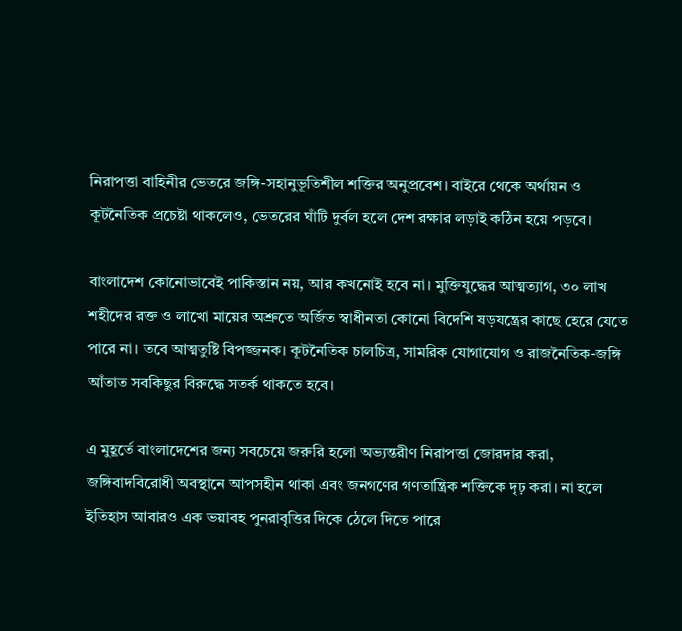নিরাপত্তা বাহিনীর ভেতরে জঙ্গি-সহানুভূতিশীল শক্তির অনুপ্রবেশ। বাইরে থেকে অর্থায়ন ও কূটনৈতিক প্রচেষ্টা থাকলেও, ভেতরের ঘাঁটি দুর্বল হলে দেশ রক্ষার লড়াই কঠিন হয়ে পড়বে।

বাংলাদেশ কোনোভাবেই পাকিস্তান নয়, আর কখনোই হবে না। মুক্তিযুদ্ধের আত্মত্যাগ, ৩০ লাখ শহীদের রক্ত ও লাখো মায়ের অশ্রুতে অর্জিত স্বাধীনতা কোনো বিদেশি ষড়যন্ত্রের কাছে হেরে যেতে পারে না। তবে আত্মতুষ্টি বিপজ্জনক। কূটনৈতিক চালচিত্র, সামরিক যোগাযোগ ও রাজনৈতিক-জঙ্গি আঁতাত সবকিছুর বিরুদ্ধে সতর্ক থাকতে হবে।

এ মুহূর্তে বাংলাদেশের জন্য সবচেয়ে জরুরি হলো অভ্যন্তরীণ নিরাপত্তা জোরদার করা, জঙ্গিবাদবিরোধী অবস্থানে আপসহীন থাকা এবং জনগণের গণতান্ত্রিক শক্তিকে দৃঢ় করা। না হলে ইতিহাস আবারও এক ভয়াবহ পুনরাবৃত্তির দিকে ঠেলে দিতে পারে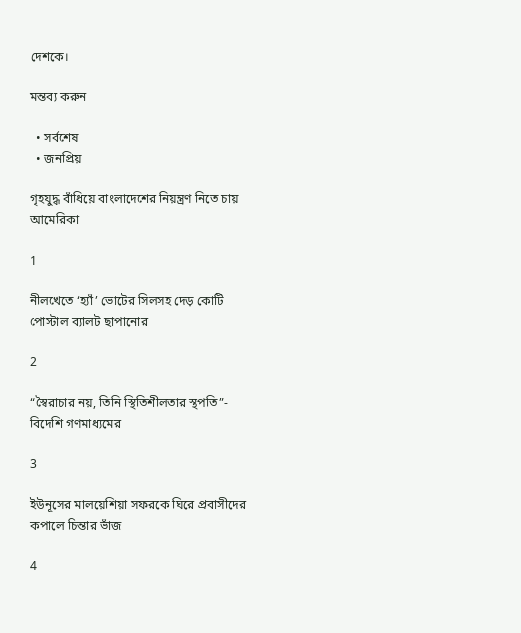দেশকে।

মন্তব্য করুন

  • সর্বশেষ
  • জনপ্রিয়

গৃহযুদ্ধ বাঁধিয়ে বাংলাদেশের নিয়ন্ত্রণ নিতে চায় আমেরিকা

1

নীলখেতে ‘হ্যাঁ’ ভোটের সিলসহ দেড় কোটি পোস্টাল ব্যালট ছাপানোর

2

“স্বৈরাচার নয়, তিনি স্থিতিশীলতার স্থপতি”- বিদেশি গণমাধ্যমের

3

ইউনূসের মালয়েশিয়া সফরকে ঘিরে প্রবাসীদের কপালে চিন্তার ভাঁজ

4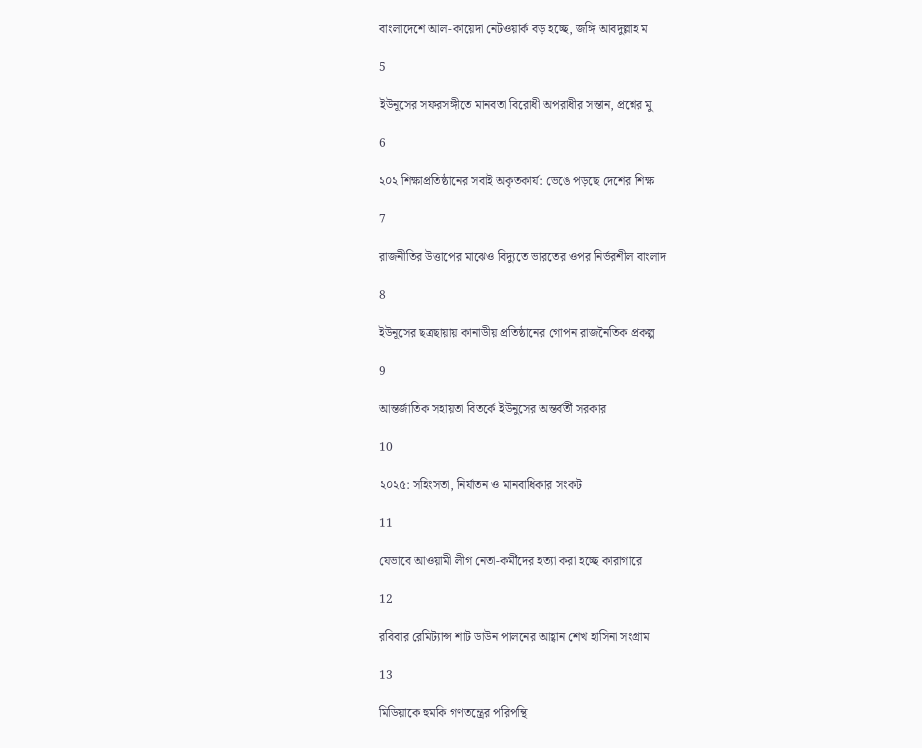বাংলাদেশে আল-কায়েদা নেটওয়ার্ক বড় হচ্ছে, জঙ্গি আবদুল্লাহ ম

5

ইউনূসের সফরসঙ্গীতে মানবতা বিরোধী অপরাধীর সন্তান, প্রশ্নের মু

6

২০২ শিক্ষাপ্রতিষ্ঠানের সবাই অকৃতকার্য: ভেঙে পড়ছে দেশের শিক্ষ

7

রাজনীতির উত্তাপের মাঝেও বিদ্যুতে ভারতের ওপর নির্ভরশীল বাংলাদ

8

ইউনূসের ছত্রছায়ায় কানাডীয় প্রতিষ্ঠানের গোপন রাজনৈতিক প্রকল্প

9

আন্তর্জাতিক সহায়তা বিতর্কে ইউনুসের অন্তর্বর্তী সরকার

10

২০২৫: সহিংসতা, নির্যাতন ও মানবাধিকার সংকট

11

যেভাবে আওয়ামী লীগ নেতা-কর্মীদের হত্যা করা হচ্ছে কারাগারে

12

রবিবার রেমিট্যান্স শাট ডাউন পালনের আহ্বান শেখ হাসিনা সংগ্রাম

13

মিডিয়াকে হুমকি গণতন্ত্রের পরিপন্থি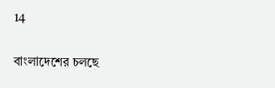14

বাংলাদেশের চলছে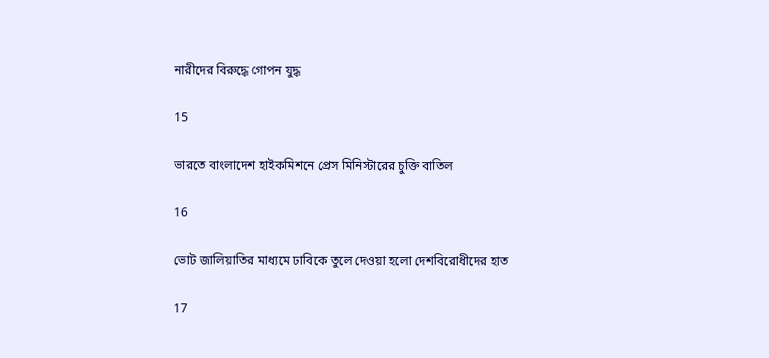নারীদের বিরুদ্ধে গোপন যুদ্ধ

15

ভারতে বাংলাদেশ হাইকমিশনে প্রেস মিনিস্টারের চুক্তি বাতিল

16

ভোট জালিয়াতির মাধ্যমে ঢাবিকে তুলে দেওয়া হলো দেশবিরোধীদের হাত

17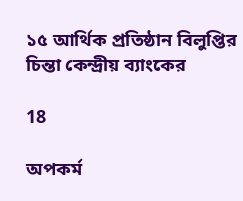১৫ আর্থিক প্রতিষ্ঠান বিলুপ্তির চিন্তা কেন্দ্রীয় ব্যাংকের

18

অপকর্ম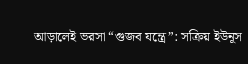আড়ালেই ভরসা “গুজব যন্ত্রে”: সক্রিয় ইউনূস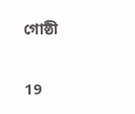গোষ্ঠী

19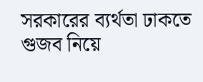সরকারের ব্যর্থতা ঢাকতে গুজব নিয়ে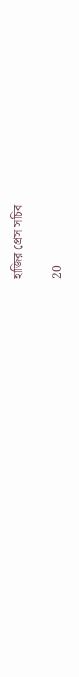হাজির প্রেস সচিব

20